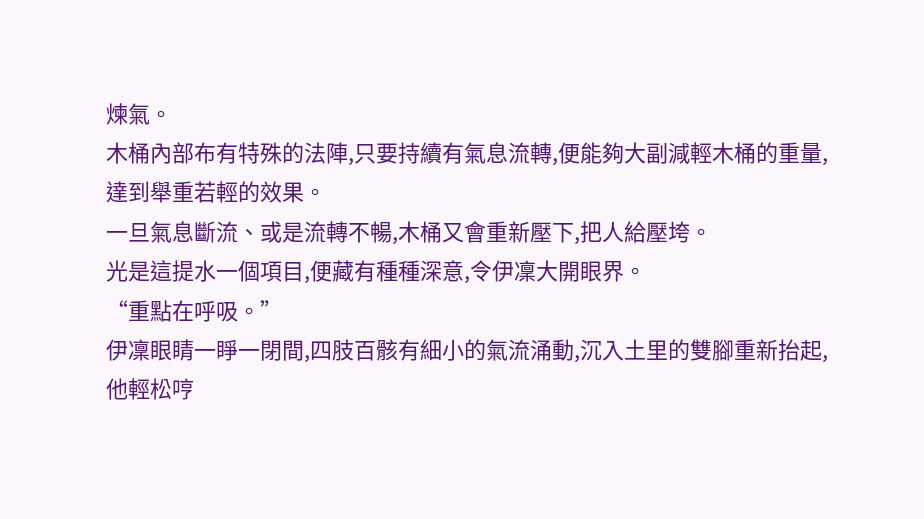煉氣。
木桶內部布有特殊的法陣,只要持續有氣息流轉,便能夠大副減輕木桶的重量,達到舉重若輕的效果。
一旦氣息斷流、或是流轉不暢,木桶又會重新壓下,把人給壓垮。
光是這提水一個項目,便藏有種種深意,令伊凜大開眼界。
“重點在呼吸。”
伊凜眼睛一睜一閉間,四肢百骸有細小的氣流涌動,沉入土里的雙腳重新抬起,他輕松哼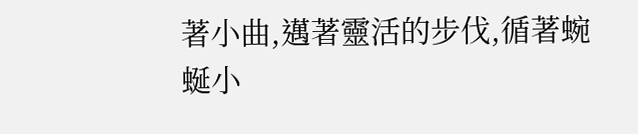著小曲,邁著靈活的步伐,循著蜿蜒小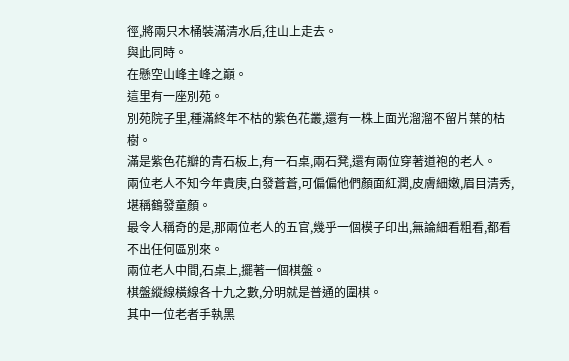徑,將兩只木桶裝滿清水后,往山上走去。
與此同時。
在懸空山峰主峰之巔。
這里有一座別苑。
別苑院子里,種滿終年不枯的紫色花叢,還有一株上面光溜溜不留片葉的枯樹。
滿是紫色花瓣的青石板上,有一石桌,兩石凳,還有兩位穿著道袍的老人。
兩位老人不知今年貴庚,白發蒼蒼,可偏偏他們顏面紅潤,皮膚細嫩,眉目清秀,堪稱鶴發童顏。
最令人稱奇的是,那兩位老人的五官,幾乎一個模子印出,無論細看粗看,都看不出任何區別來。
兩位老人中間,石桌上,擺著一個棋盤。
棋盤縱線橫線各十九之數,分明就是普通的圍棋。
其中一位老者手執黑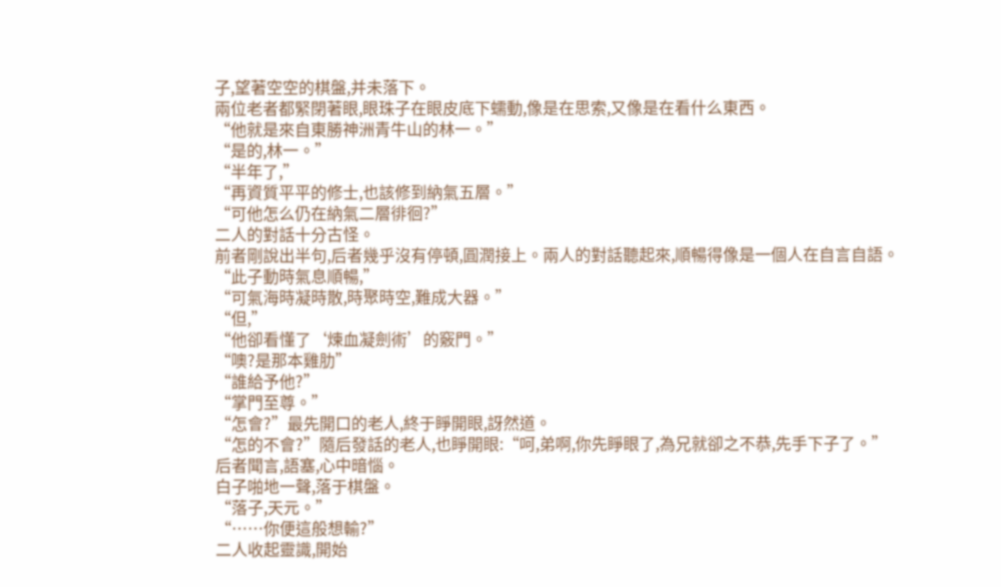子,望著空空的棋盤,并未落下。
兩位老者都緊閉著眼,眼珠子在眼皮底下蠕動,像是在思索,又像是在看什么東西。
“他就是來自東勝神洲青牛山的林一。”
“是的,林一。”
“半年了,”
“再資質平平的修士,也該修到納氣五層。”
“可他怎么仍在納氣二層徘徊?”
二人的對話十分古怪。
前者剛說出半句,后者幾乎沒有停頓,圓潤接上。兩人的對話聽起來,順暢得像是一個人在自言自語。
“此子動時氣息順暢,”
“可氣海時凝時散,時聚時空,難成大器。”
“但,”
“他卻看懂了‘煉血凝劍術’的竅門。”
“噢?是那本雞肋”
“誰給予他?”
“掌門至尊。”
“怎會?”最先開口的老人,終于睜開眼,訝然道。
“怎的不會?”隨后發話的老人,也睜開眼:“呵,弟啊,你先睜眼了,為兄就卻之不恭,先手下子了。”
后者聞言,語塞,心中暗惱。
白子啪地一聲,落于棋盤。
“落子,天元。”
“……你便這般想輸?”
二人收起靈識,開始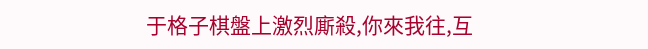于格子棋盤上激烈廝殺,你來我往,互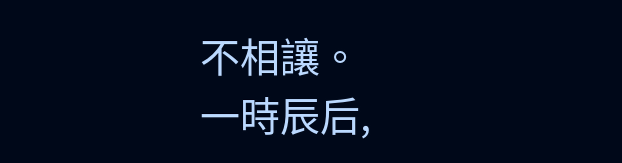不相讓。
一時辰后,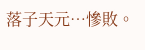落子天元…慘敗。